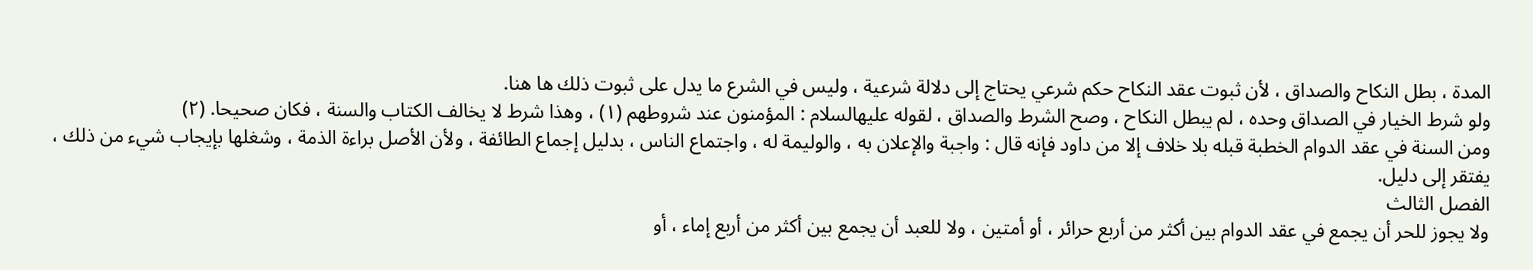المدة ، بطل النكاح والصداق ، لأن ثبوت عقد النكاح حكم شرعي يحتاج إلى دلالة شرعية ، وليس في الشرع ما يدل على ثبوت ذلك ها هنا.
ولو شرط الخيار في الصداق وحده ، لم يبطل النكاح ، وصح الشرط والصداق ، لقوله عليهالسلام : المؤمنون عند شروطهم (١) ، وهذا شرط لا يخالف الكتاب والسنة ، فكان صحيحا. (٢)
ومن السنة في عقد الدوام الخطبة قبله بلا خلاف إلا من داود فإنه قال : واجبة والإعلان به ، والوليمة له ، واجتماع الناس ، بدليل إجماع الطائفة ، ولأن الأصل براءة الذمة ، وشغلها بإيجاب شيء من ذلك ، يفتقر إلى دليل.
الفصل الثالث
ولا يجوز للحر أن يجمع في عقد الدوام بين أكثر من أربع حرائر ، أو أمتين ، ولا للعبد أن يجمع بين أكثر من أربع إماء ، أو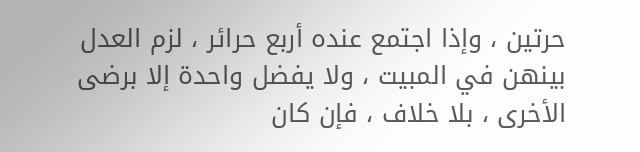حرتين ، وإذا اجتمع عنده أربع حرائر ، لزم العدل بينهن في المبيت ، ولا يفضل واحدة إلا برضى الأخرى ، بلا خلاف ، فإن كان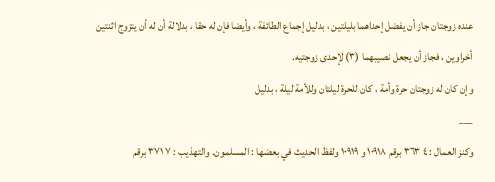عنده زوجتان جاز أن يفضل إحداهما بليلتين ، بدليل إجماع الطائفة ، وأيضا فإن له حقا ، بدلالة أن له أن يتزوج اثنتين أخراوين ، فجاز أن يجعل نصيبهما (٣) لإحدى زوجتيه.
وإن كان له زوجتان حرة وأمة ، كان للحرة ليلتان وللأمة ليلة ، بدليل
___
وكنز العمال : ٤ ٣٦٣ برقم ١٠٩١٨ و ١٠٩١٩ ولفظ الحديث في بعضها : المسلمون. والتهذيب : ٧ ٣٧١ برقم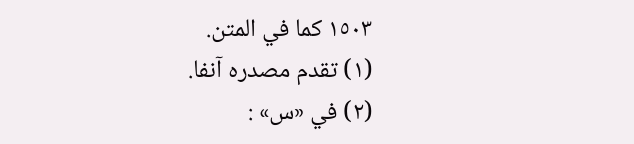١٥٠٣ كما في المتن.
(١) تقدم مصدره آنفا.
(٢) في «س» :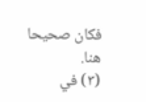فكان صحيحا هنا.
(٣) في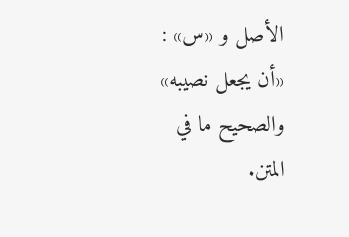الأصل و «س» : «أن يجعل نصيبه» والصحيح ما في المتن.